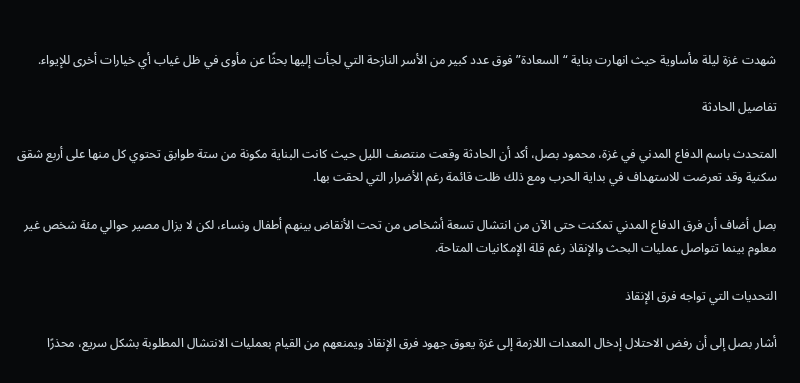شهدت غزة ليلة مأساوية حيث انهارت بناية “السعادة” فوق عدد كبير من الأسر النازحة التي لجأت إليها بحثًا عن مأوى في ظل غياب أي خيارات أخرى للإيواء.

تفاصيل الحادثة

المتحدث باسم الدفاع المدني في غزة، محمود بصل، أكد أن الحادثة وقعت منتصف الليل حيث كانت البناية مكونة من ستة طوابق تحتوي كل منها على أربع شقق سكنية وقد تعرضت للاستهداف في بداية الحرب ومع ذلك ظلت قائمة رغم الأضرار التي لحقت بها.

بصل أضاف أن فرق الدفاع المدني تمكنت حتى الآن من انتشال تسعة أشخاص من تحت الأنقاض بينهم أطفال ونساء، لكن لا يزال مصير حوالي مئة شخص غير معلوم بينما تتواصل عمليات البحث والإنقاذ رغم قلة الإمكانيات المتاحة.

التحديات التي تواجه فرق الإنقاذ

أشار بصل إلى أن رفض الاحتلال إدخال المعدات اللازمة إلى غزة يعوق جهود فرق الإنقاذ ويمنعهم من القيام بعمليات الانتشال المطلوبة بشكل سريع، محذرًا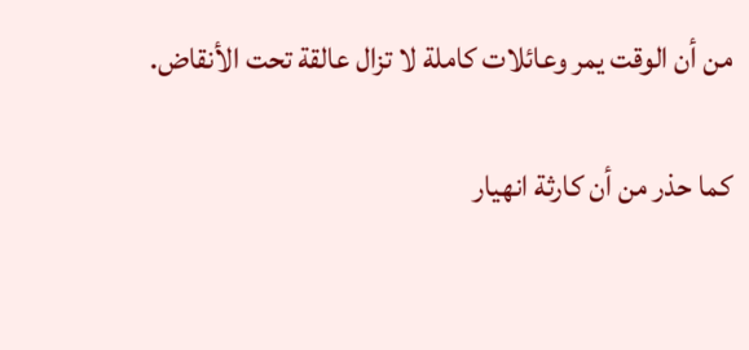من أن الوقت يمر وعائلات كاملة لا تزال عالقة تحت الأنقاض.

كما حذر من أن كارثة انهيار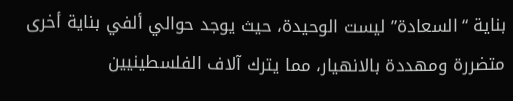بناية “السعادة” ليست الوحيدة، حيث يوجد حوالي ألفي بناية أخرى متضررة ومهددة بالانهيار، مما يترك آلاف الفلسطينيين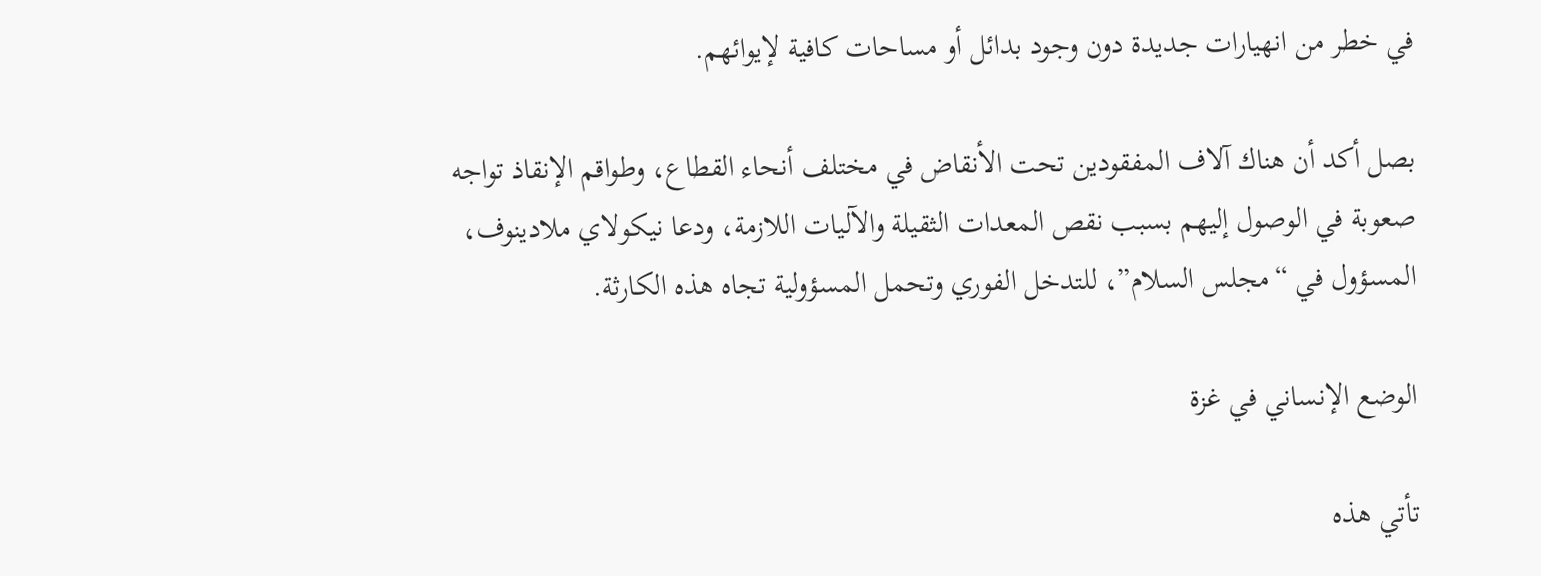في خطر من انهيارات جديدة دون وجود بدائل أو مساحات كافية لإيوائهم.

بصل أكد أن هناك آلاف المفقودين تحت الأنقاض في مختلف أنحاء القطاع، وطواقم الإنقاذ تواجه صعوبة في الوصول إليهم بسبب نقص المعدات الثقيلة والآليات اللازمة، ودعا نيكولاي ملادينوف، المسؤول في “مجلس السلام”، للتدخل الفوري وتحمل المسؤولية تجاه هذه الكارثة.

الوضع الإنساني في غزة

تأتي هذه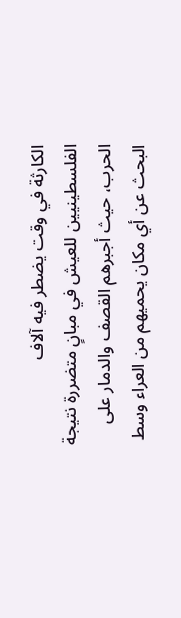الكارثة في وقت يضطر فيه آلاف الفلسطينيين للعيش في مبانٍ متضررة نتيجة الحرب، حيث أجبرهم القصف والدمار على البحث عن أي مكان يحميهم من العراء وسط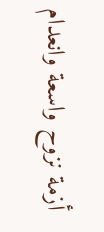أزمة نزوح واسعة وانعدام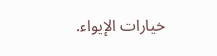خيارات الإيواء.